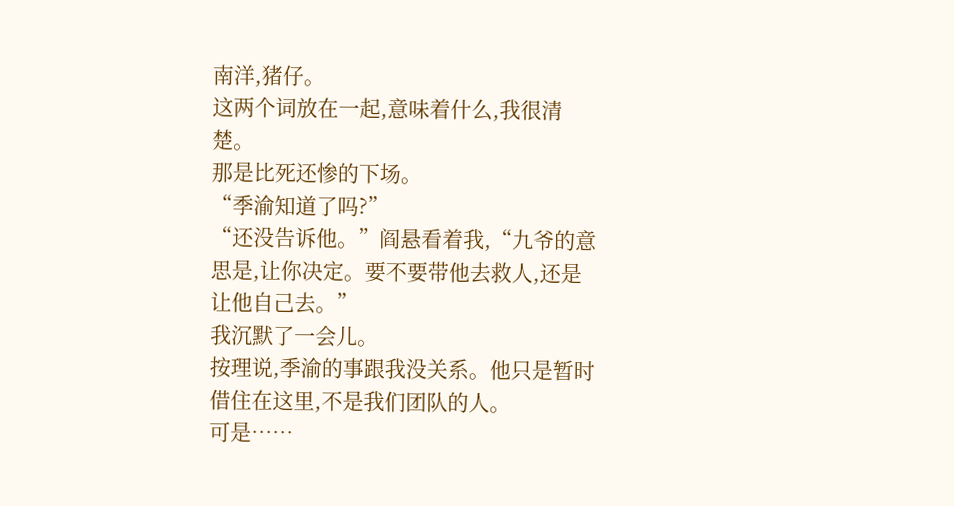南洋,猪仔。
这两个词放在一起,意味着什么,我很清楚。
那是比死还惨的下场。
“季渝知道了吗?”
“还没告诉他。”阎悬看着我,“九爷的意思是,让你决定。要不要带他去救人,还是让他自己去。”
我沉默了一会儿。
按理说,季渝的事跟我没关系。他只是暂时借住在这里,不是我们团队的人。
可是……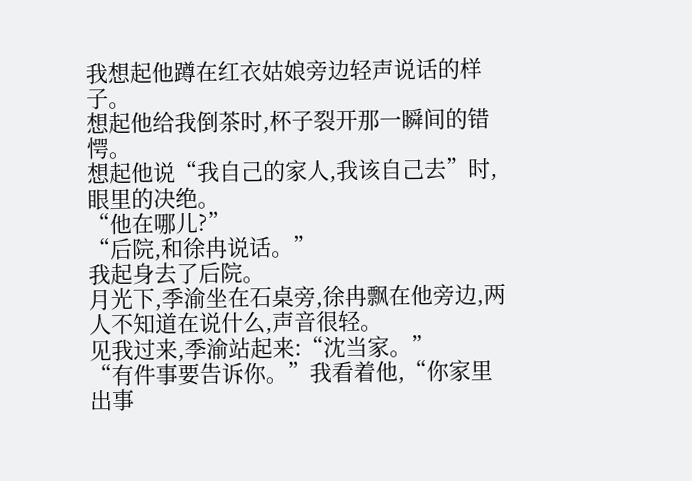我想起他蹲在红衣姑娘旁边轻声说话的样子。
想起他给我倒茶时,杯子裂开那一瞬间的错愕。
想起他说“我自己的家人,我该自己去”时,眼里的决绝。
“他在哪儿?”
“后院,和徐冉说话。”
我起身去了后院。
月光下,季渝坐在石桌旁,徐冉飘在他旁边,两人不知道在说什么,声音很轻。
见我过来,季渝站起来:“沈当家。”
“有件事要告诉你。”我看着他,“你家里出事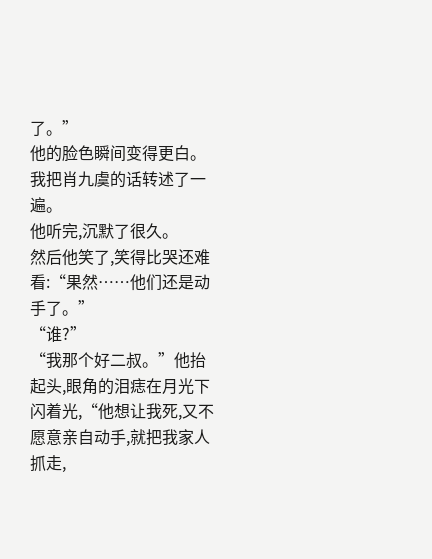了。”
他的脸色瞬间变得更白。
我把肖九虞的话转述了一遍。
他听完,沉默了很久。
然后他笑了,笑得比哭还难看:“果然……他们还是动手了。”
“谁?”
“我那个好二叔。”他抬起头,眼角的泪痣在月光下闪着光,“他想让我死,又不愿意亲自动手,就把我家人抓走,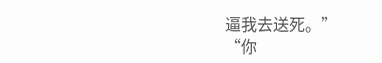逼我去送死。”
“你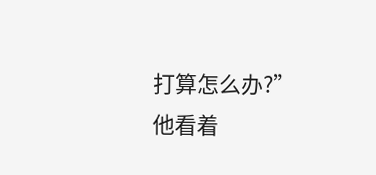打算怎么办?”
他看着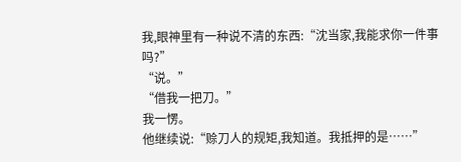我,眼神里有一种说不清的东西:“沈当家,我能求你一件事吗?”
“说。”
“借我一把刀。”
我一愣。
他继续说:“赊刀人的规矩,我知道。我抵押的是……”